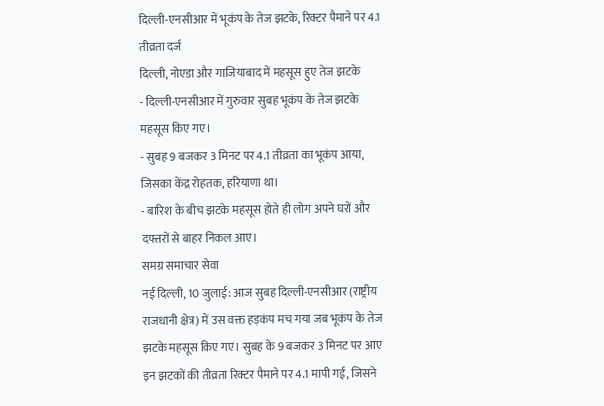दिल्ली-एनसीआर में भूकंप के तेज झटके, रिक्टर पैमाने पर 4.1 तीव्रता दर्ज
दिल्ली, नोएडा और गाजियाबाद में महसूस हुए तेज झटके
- दिल्ली-एनसीआर में गुरुवार सुबह भूकंप के तेज झटके महसूस किए गए।
- सुबह 9 बजकर 3 मिनट पर 4.1 तीव्रता का भूकंप आया, जिसका केंद्र रोहतक, हरियाणा था।
- बारिश के बीच झटके महसूस होते ही लोग अपने घरों और दफ्तरों से बाहर निकल आए।
समग्र समाचार सेवा
नई दिल्ली, 10 जुलाई: आज सुबह दिल्ली-एनसीआर (राष्ट्रीय राजधानी क्षेत्र) में उस वक्त हड़कंप मच गया जब भूकंप के तेज झटके महसूस किए गए। सुबह के 9 बजकर 3 मिनट पर आए इन झटकों की तीव्रता रिक्टर पैमाने पर 4.1 मापी गई, जिसने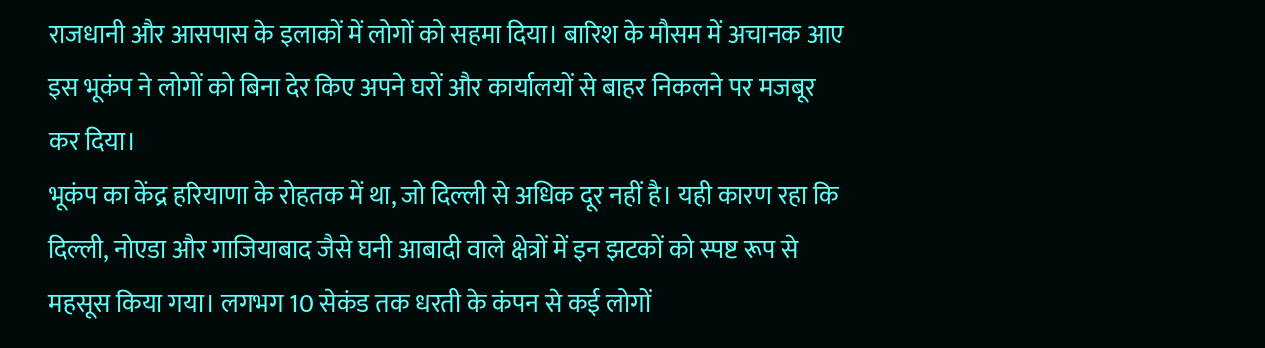राजधानी और आसपास के इलाकों में लोगों को सहमा दिया। बारिश के मौसम में अचानक आए इस भूकंप ने लोगों को बिना देर किए अपने घरों और कार्यालयों से बाहर निकलने पर मजबूर कर दिया।
भूकंप का केंद्र हरियाणा के रोहतक में था, जो दिल्ली से अधिक दूर नहीं है। यही कारण रहा कि दिल्ली, नोएडा और गाजियाबाद जैसे घनी आबादी वाले क्षेत्रों में इन झटकों को स्पष्ट रूप से महसूस किया गया। लगभग 10 सेकंड तक धरती के कंपन से कई लोगों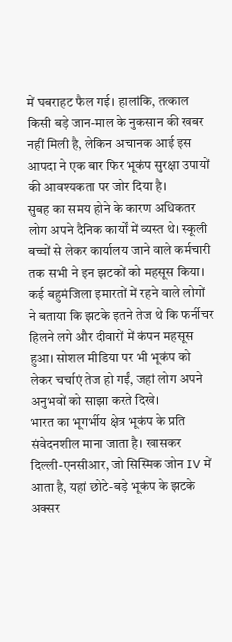में घबराहट फैल गई। हालांकि, तत्काल किसी बड़े जान-माल के नुकसान की खबर नहीं मिली है, लेकिन अचानक आई इस आपदा ने एक बार फिर भूकंप सुरक्षा उपायों की आवश्यकता पर जोर दिया है।
सुबह का समय होने के कारण अधिकतर लोग अपने दैनिक कार्यों में व्यस्त थे। स्कूली बच्चों से लेकर कार्यालय जाने वाले कर्मचारी तक सभी ने इन झटकों को महसूस किया। कई बहुमंजिला इमारतों में रहने वाले लोगों ने बताया कि झटके इतने तेज थे कि फर्नीचर हिलने लगे और दीवारों में कंपन महसूस हुआ। सोशल मीडिया पर भी भूकंप को लेकर चर्चाएं तेज हो गईं, जहां लोग अपने अनुभवों को साझा करते दिखे।
भारत का भूगर्भीय क्षेत्र भूकंप के प्रति संवेदनशील माना जाता है। खासकर दिल्ली-एनसीआर, जो सिस्मिक जोन IV में आता है, यहां छोटे-बड़े भूकंप के झटके अक्सर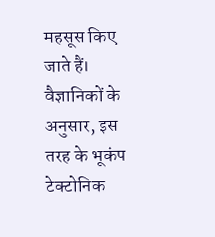महसूस किए जाते हैं। वैज्ञानिकों के अनुसार, इस तरह के भूकंप टेक्टोनिक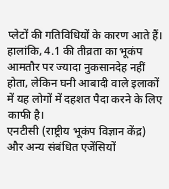प्लेटों की गतिविधियों के कारण आते हैं। हालांकि, 4.1 की तीव्रता का भूकंप आमतौर पर ज्यादा नुकसानदेह नहीं होता, लेकिन घनी आबादी वाले इलाकों में यह लोगों में दहशत पैदा करने के लिए काफी है।
एनटीसी (राष्ट्रीय भूकंप विज्ञान केंद्र) और अन्य संबंधित एजेंसियों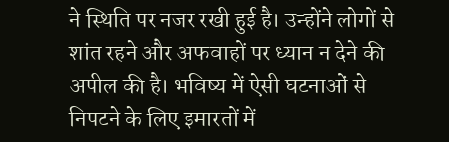ने स्थिति पर नजर रखी हुई है। उन्होंने लोगों से शांत रहने और अफवाहों पर ध्यान न देने की अपील की है। भविष्य में ऐसी घटनाओं से निपटने के लिए इमारतों में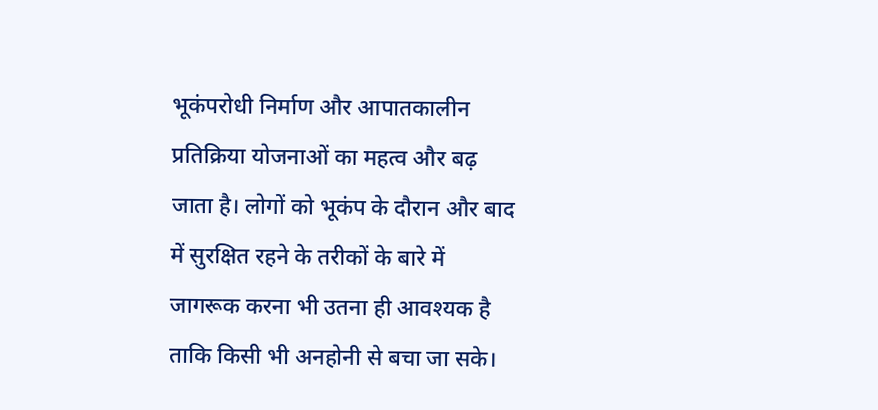भूकंपरोधी निर्माण और आपातकालीन प्रतिक्रिया योजनाओं का महत्व और बढ़ जाता है। लोगों को भूकंप के दौरान और बाद में सुरक्षित रहने के तरीकों के बारे में जागरूक करना भी उतना ही आवश्यक है ताकि किसी भी अनहोनी से बचा जा सके।